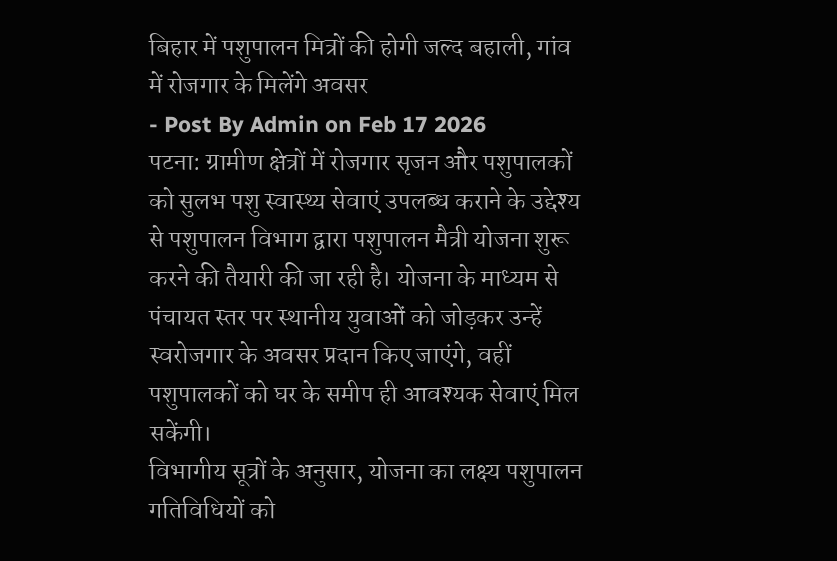बिहार में पशुपालन मित्रों की होगी जल्द बहाली, गांव में रोजगार के मिलेंगे अवसर
- Post By Admin on Feb 17 2026
पटना: ग्रामीण क्षेत्रों में रोजगार सृजन और पशुपालकों को सुलभ पशु स्वास्थ्य सेवाएं उपलब्ध कराने के उद्देश्य से पशुपालन विभाग द्वारा पशुपालन मैत्री योजना शुरू करने की तैयारी की जा रही है। योजना के माध्यम से पंचायत स्तर पर स्थानीय युवाओं को जोड़कर उन्हें स्वरोजगार के अवसर प्रदान किए जाएंगे, वहीं पशुपालकों को घर के समीप ही आवश्यक सेवाएं मिल सकेंगी।
विभागीय सूत्रों के अनुसार, योजना का लक्ष्य पशुपालन गतिविधियों को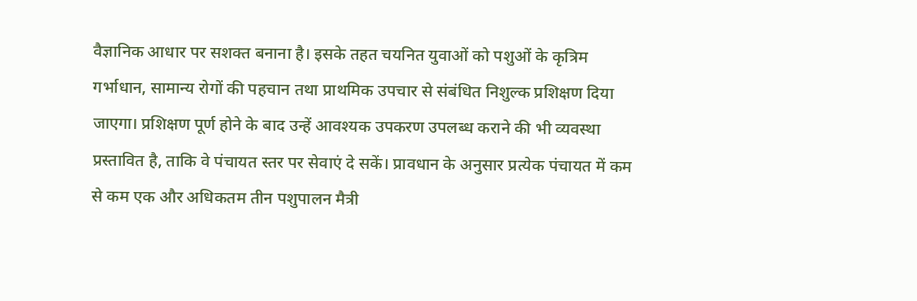वैज्ञानिक आधार पर सशक्त बनाना है। इसके तहत चयनित युवाओं को पशुओं के कृत्रिम गर्भाधान, सामान्य रोगों की पहचान तथा प्राथमिक उपचार से संबंधित निशुल्क प्रशिक्षण दिया जाएगा। प्रशिक्षण पूर्ण होने के बाद उन्हें आवश्यक उपकरण उपलब्ध कराने की भी व्यवस्था प्रस्तावित है, ताकि वे पंचायत स्तर पर सेवाएं दे सकें। प्रावधान के अनुसार प्रत्येक पंचायत में कम से कम एक और अधिकतम तीन पशुपालन मैत्री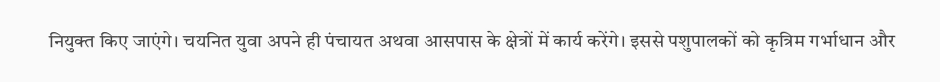नियुक्त किए जाएंगे। चयनित युवा अपने ही पंचायत अथवा आसपास के क्षेत्रों में कार्य करेंगे। इससे पशुपालकों को कृत्रिम गर्भाधान और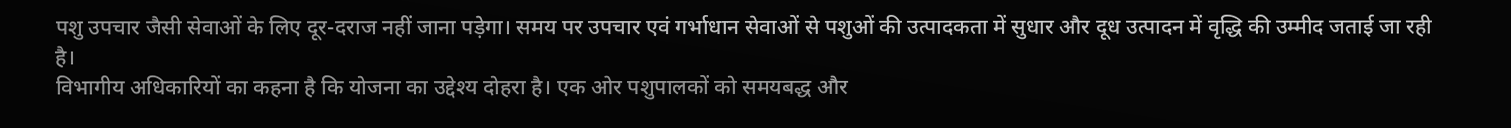पशु उपचार जैसी सेवाओं के लिए दूर-दराज नहीं जाना पड़ेगा। समय पर उपचार एवं गर्भाधान सेवाओं से पशुओं की उत्पादकता में सुधार और दूध उत्पादन में वृद्धि की उम्मीद जताई जा रही है।
विभागीय अधिकारियों का कहना है कि योजना का उद्देश्य दोहरा है। एक ओर पशुपालकों को समयबद्ध और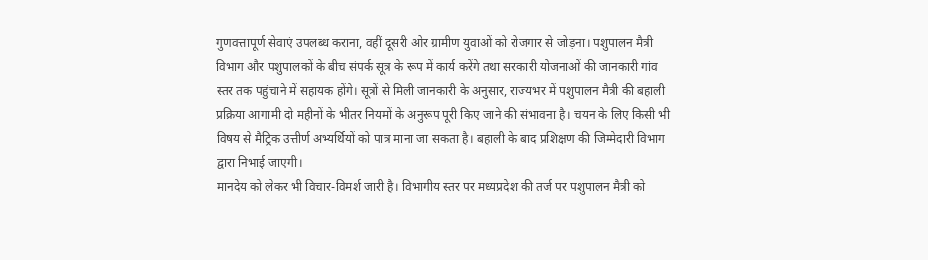गुणवत्तापूर्ण सेवाएं उपलब्ध कराना, वहीं दूसरी ओर ग्रामीण युवाओं को रोजगार से जोड़ना। पशुपालन मैत्री विभाग और पशुपालकों के बीच संपर्क सूत्र के रूप में कार्य करेंगे तथा सरकारी योजनाओं की जानकारी गांव स्तर तक पहुंचाने में सहायक होंगे। सूत्रों से मिली जानकारी के अनुसार, राज्यभर में पशुपालन मैत्री की बहाली प्रक्रिया आगामी दो महीनों के भीतर नियमों के अनुरूप पूरी किए जाने की संभावना है। चयन के लिए किसी भी विषय से मैट्रिक उत्तीर्ण अभ्यर्थियों को पात्र माना जा सकता है। बहाली के बाद प्रशिक्षण की जिम्मेदारी विभाग द्वारा निभाई जाएगी।
मानदेय को लेकर भी विचार-विमर्श जारी है। विभागीय स्तर पर मध्यप्रदेश की तर्ज पर पशुपालन मैत्री को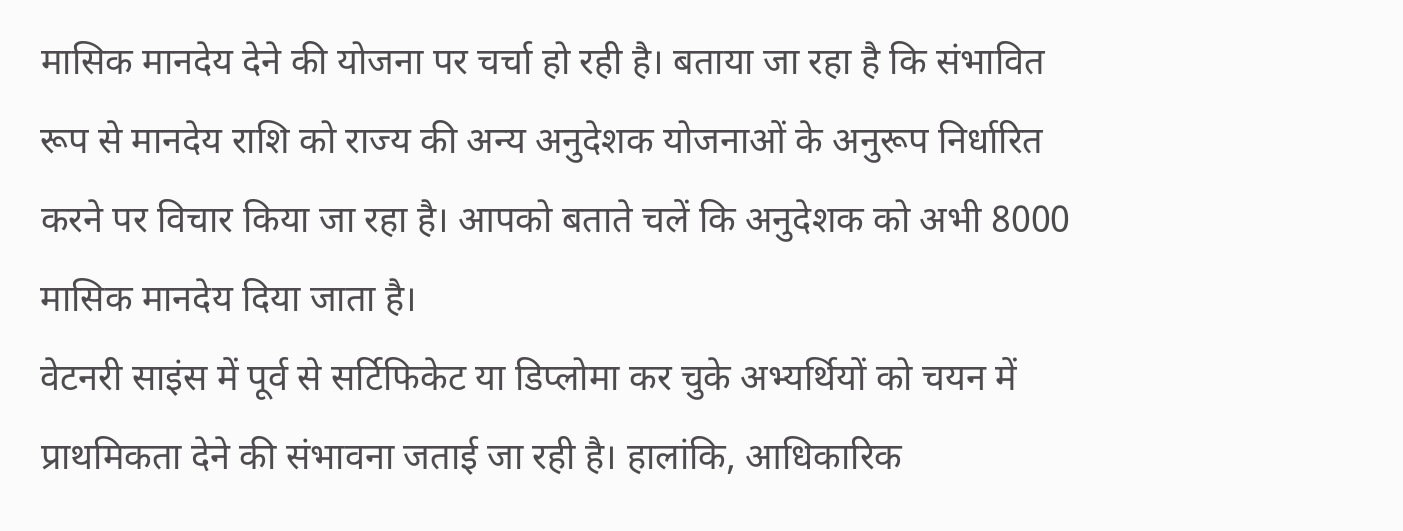मासिक मानदेय देने की योजना पर चर्चा हो रही है। बताया जा रहा है कि संभावित रूप से मानदेय राशि को राज्य की अन्य अनुदेशक योजनाओं के अनुरूप निर्धारित करने पर विचार किया जा रहा है। आपको बताते चलें कि अनुदेशक को अभी 8000 मासिक मानदेय दिया जाता है।
वेटनरी साइंस में पूर्व से सर्टिफिकेट या डिप्लोमा कर चुके अभ्यर्थियों को चयन में प्राथमिकता देने की संभावना जताई जा रही है। हालांकि, आधिकारिक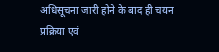अधिसूचना जारी होने के बाद ही चयन प्रक्रिया एवं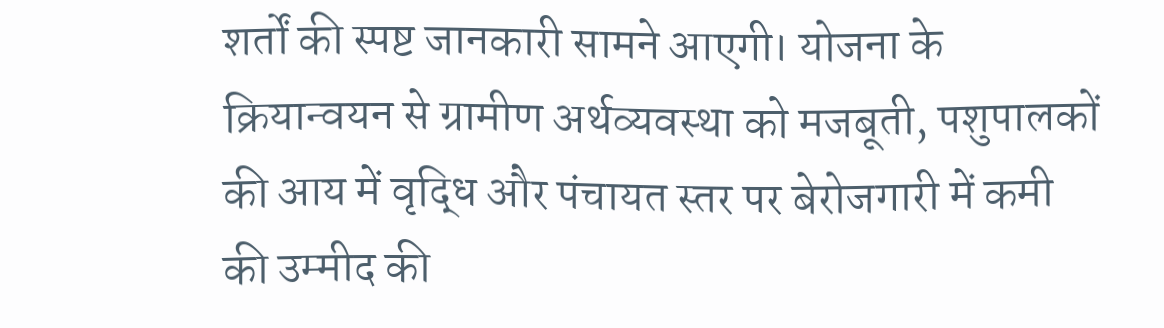शर्तों की स्पष्ट जानकारी सामने आएगी। योजना के क्रियान्वयन से ग्रामीण अर्थव्यवस्था को मजबूती, पशुपालकों की आय में वृद्धि और पंचायत स्तर पर बेरोजगारी में कमी की उम्मीद की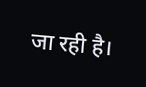जा रही है।